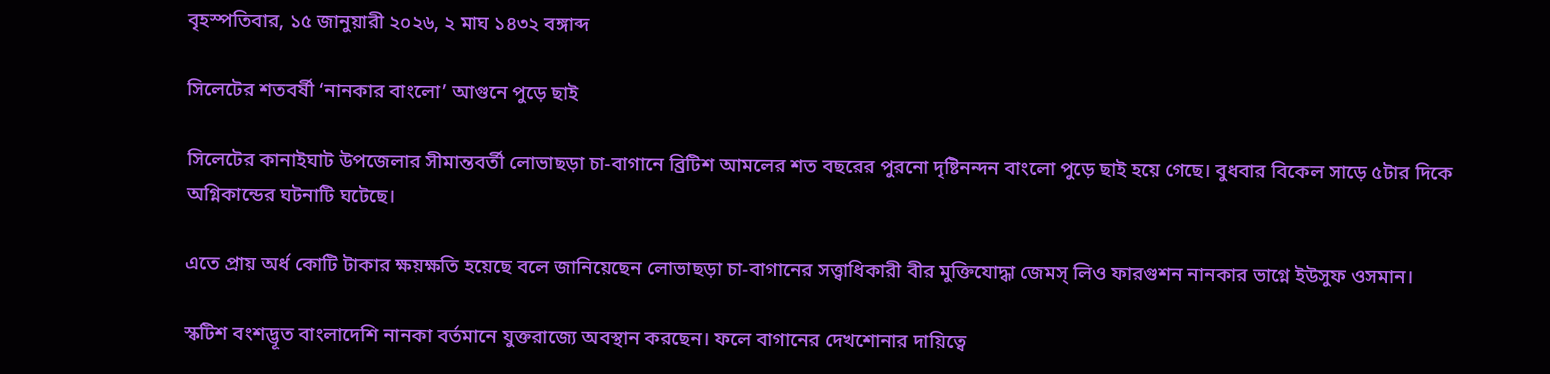বৃহস্পতিবার, ১৫ জানুয়ারী ২০২৬, ২ মাঘ ১৪৩২ বঙ্গাব্দ

সিলেটের শতবর্ষী ‘নানকার বাংলো’ আগুনে পুড়ে ছাই

সিলেটের কানাইঘাট উপজেলার সীমান্তবর্তী লোভাছড়া চা-বাগানে ব্রিটিশ আমলের শত বছরের পুরনো দৃষ্টিনন্দন বাংলো পুড়ে ছাই হয়ে গেছে। বুধবার বিকেল সাড়ে ৫টার দিকে অগ্নিকান্ডের ঘটনাটি ঘটেছে।

এতে প্রায় অর্ধ কোটি টাকার ক্ষয়ক্ষতি হয়েছে বলে জানিয়েছেন লোভাছড়া চা-বাগানের সত্ত্বাধিকারী বীর মুক্তিযোদ্ধা জেমস্ লিও ফারগুশন নানকার ভাগ্নে ইউসুফ ওসমান।

স্কটিশ বংশদ্ভূত বাংলাদেশি নানকা বর্তমানে যুক্তরাজ্যে অবস্থান করছেন। ফলে বাগানের দেখশোনার দায়িত্বে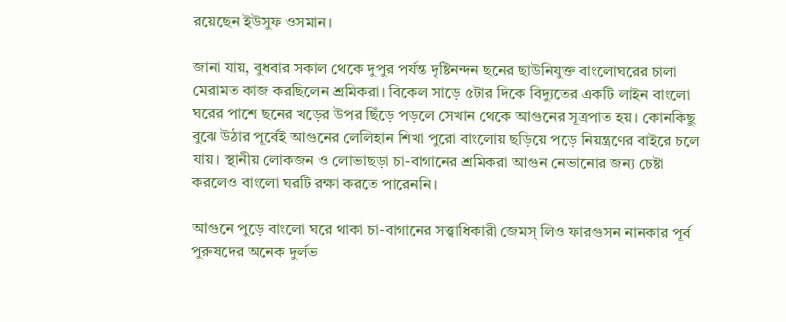রয়েছেন ইউসুফ ওসমান।

জানা যায়, বুধবার সকাল থেকে দুপুর পর্যন্ত দৃষ্টিনন্দন ছনের ছাউনিযুক্ত বাংলোঘরের চালা মেরামত কাজ করছিলেন শ্রমিকরা। বিকেল সাড়ে ৫টার দিকে বিদ্যুতের একটি লাইন বাংলো ঘরের পাশে ছনের খড়ের উপর ছিঁড়ে পড়লে সেখান থেকে আগুনের সূত্রপাত হয়। কোনকিছু বুঝে উঠার পূর্বেই আগুনের লেলিহান শিখা পুরো বাংলোয় ছড়িয়ে পড়ে নিয়ন্ত্রণের বাইরে চলে যায়। স্থানীয় লোকজন ও লোভাছড়া চা-বাগানের শ্রমিকরা আগুন নেভানোর জন্য চেষ্টা করলেও বাংলো ঘরটি রক্ষা করতে পারেননি।

আগুনে পুড়ে বাংলো ঘরে থাকা চা-বাগানের সত্ত্বাধিকারী জেমস্ লিও ফারগুসন নানকার পূর্ব পুরুষদের অনেক দুর্লভ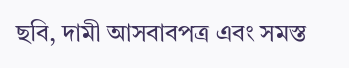ছবি, দামী আসবাবপত্র এবং সমস্ত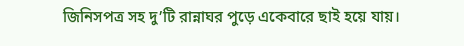জিনিসপত্র সহ দু’টি রান্নাঘর পুড়ে একেবারে ছাই হয়ে যায়।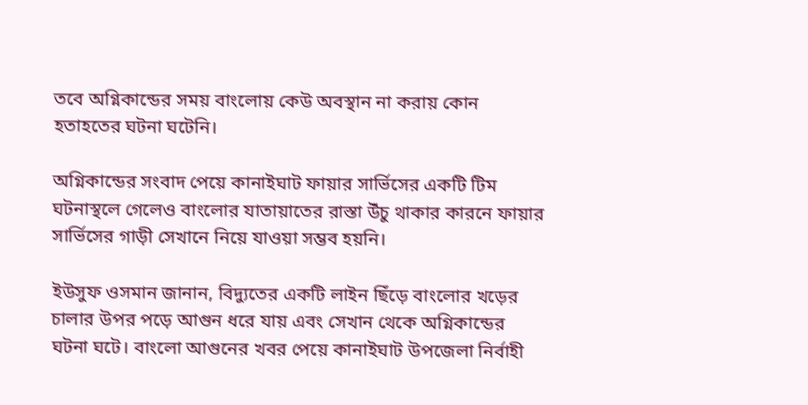তবে অগ্নিকান্ডের সময় বাংলোয় কেউ অবস্থান না করায় কোন হতাহতের ঘটনা ঘটেনি।

অগ্নিকান্ডের সংবাদ পেয়ে কানাইঘাট ফায়ার সার্ভিসের একটি টিম ঘটনাস্থলে গেলেও বাংলোর যাতায়াতের রাস্তা উঁচু থাকার কারনে ফায়ার সার্ভিসের গাড়ী সেখানে নিয়ে যাওয়া সম্ভব হয়নি।

ইউসুফ ওসমান জানান, বিদ্যুতের একটি লাইন ছিঁড়ে বাংলোর খড়ের চালার উপর পড়ে আগুন ধরে যায় এবং সেখান থেকে অগ্নিকান্ডের ঘটনা ঘটে। বাংলো আগুনের খবর পেয়ে কানাইঘাট উপজেলা নির্বাহী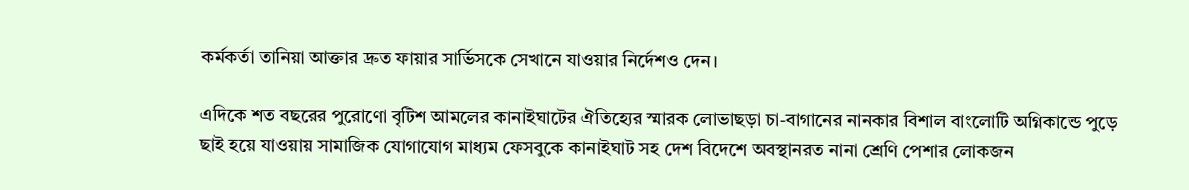কর্মকর্তা তানিয়া আক্তার দ্রুত ফায়ার সার্ভিসকে সেখানে যাওয়ার নির্দেশও দেন।

এদিকে শত বছরের পুরোণো বৃটিশ আমলের কানাইঘাটের ঐতিহ্যের স্মারক লোভাছড়া চা-বাগানের নানকার বিশাল বাংলোটি অগ্নিকান্ডে পুড়ে ছাই হয়ে যাওয়ায় সামাজিক যোগাযোগ মাধ্যম ফেসবুকে কানাইঘাট সহ দেশ বিদেশে অবস্থানরত নানা শ্রেণি পেশার লোকজন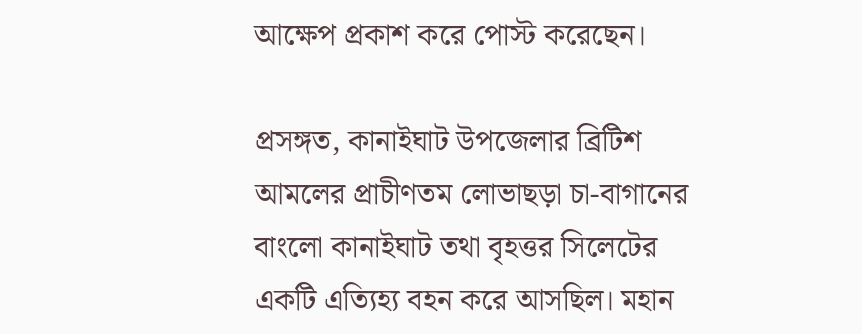আক্ষেপ প্রকাশ করে পোস্ট করেছেন।

প্রসঙ্গত, কানাইঘাট উপজেলার ব্রিটিশ আমলের প্রাচীণতম লোভাছড়া চা-বাগানের বাংলো কানাইঘাট তথা বৃহত্তর সিলেটের একটি এত্যিহ্য বহন করে আসছিল। মহান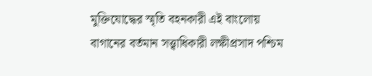মুক্তিযোদ্ধের স্মৃতি বহনকারী এই বাংলোয় বাগানের বর্তমান সত্ত্বাধিকারী লক্ষীপ্রসাদ পশ্চিম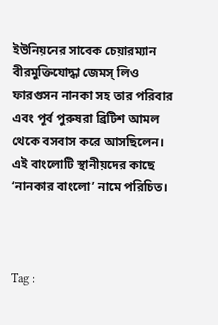ইউনিয়নের সাবেক চেয়ারম্যান বীরমুক্তিযোদ্ধা জেমস্ লিও ফারগুসন নানকা সহ তার পরিবার এবং পূর্ব পুরুষরা ব্রিটিশ আমল থেকে বসবাস করে আসছিলেন। এই বাংলোটি স্থানীয়দের কাছে ‘নানকার বাংলো’ নামে পরিচিত।



Tag :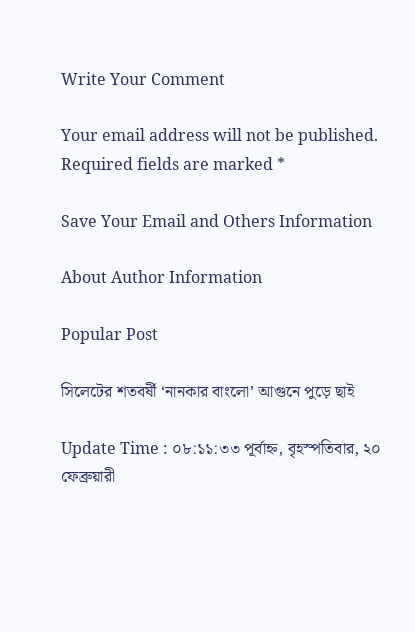Write Your Comment

Your email address will not be published. Required fields are marked *

Save Your Email and Others Information

About Author Information

Popular Post

সিলেটের শতবর্ষী ‘নানকার বাংলো’ আগুনে পুড়ে ছাই

Update Time : ০৮:১১:৩৩ পূর্বাহ্ন, বৃহস্পতিবার, ২০ ফেব্রুয়ারী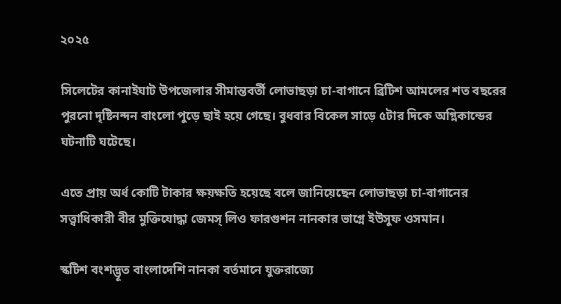২০২৫

সিলেটের কানাইঘাট উপজেলার সীমান্তবর্তী লোভাছড়া চা-বাগানে ব্রিটিশ আমলের শত বছরের পুরনো দৃষ্টিনন্দন বাংলো পুড়ে ছাই হয়ে গেছে। বুধবার বিকেল সাড়ে ৫টার দিকে অগ্নিকান্ডের ঘটনাটি ঘটেছে।

এতে প্রায় অর্ধ কোটি টাকার ক্ষয়ক্ষতি হয়েছে বলে জানিয়েছেন লোভাছড়া চা-বাগানের সত্ত্বাধিকারী বীর মুক্তিযোদ্ধা জেমস্ লিও ফারগুশন নানকার ভাগ্নে ইউসুফ ওসমান।

স্কটিশ বংশদ্ভূত বাংলাদেশি নানকা বর্তমানে যুক্তরাজ্যে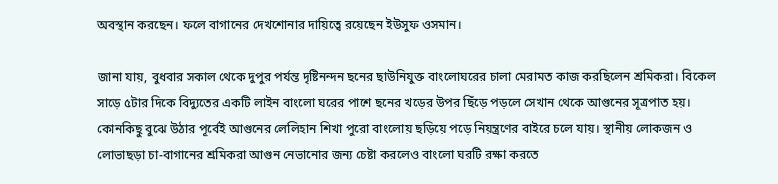অবস্থান করছেন। ফলে বাগানের দেখশোনার দায়িত্বে রয়েছেন ইউসুফ ওসমান।

জানা যায়, বুধবার সকাল থেকে দুপুর পর্যন্ত দৃষ্টিনন্দন ছনের ছাউনিযুক্ত বাংলোঘরের চালা মেরামত কাজ করছিলেন শ্রমিকরা। বিকেল সাড়ে ৫টার দিকে বিদ্যুতের একটি লাইন বাংলো ঘরের পাশে ছনের খড়ের উপর ছিঁড়ে পড়লে সেখান থেকে আগুনের সূত্রপাত হয়। কোনকিছু বুঝে উঠার পূর্বেই আগুনের লেলিহান শিখা পুরো বাংলোয় ছড়িয়ে পড়ে নিয়ন্ত্রণের বাইরে চলে যায়। স্থানীয় লোকজন ও লোভাছড়া চা-বাগানের শ্রমিকরা আগুন নেভানোর জন্য চেষ্টা করলেও বাংলো ঘরটি রক্ষা করতে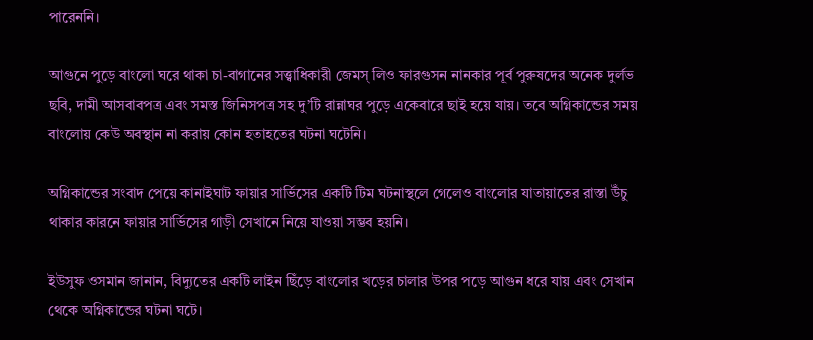পারেননি।

আগুনে পুড়ে বাংলো ঘরে থাকা চা-বাগানের সত্ত্বাধিকারী জেমস্ লিও ফারগুসন নানকার পূর্ব পুরুষদের অনেক দুর্লভ ছবি, দামী আসবাবপত্র এবং সমস্ত জিনিসপত্র সহ দু’টি রান্নাঘর পুড়ে একেবারে ছাই হয়ে যায়। তবে অগ্নিকান্ডের সময় বাংলোয় কেউ অবস্থান না করায় কোন হতাহতের ঘটনা ঘটেনি।

অগ্নিকান্ডের সংবাদ পেয়ে কানাইঘাট ফায়ার সার্ভিসের একটি টিম ঘটনাস্থলে গেলেও বাংলোর যাতায়াতের রাস্তা উঁচু থাকার কারনে ফায়ার সার্ভিসের গাড়ী সেখানে নিয়ে যাওয়া সম্ভব হয়নি।

ইউসুফ ওসমান জানান, বিদ্যুতের একটি লাইন ছিঁড়ে বাংলোর খড়ের চালার উপর পড়ে আগুন ধরে যায় এবং সেখান থেকে অগ্নিকান্ডের ঘটনা ঘটে।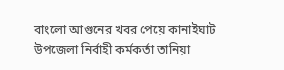বাংলো আগুনের খবর পেয়ে কানাইঘাট উপজেলা নির্বাহী কর্মকর্তা তানিয়া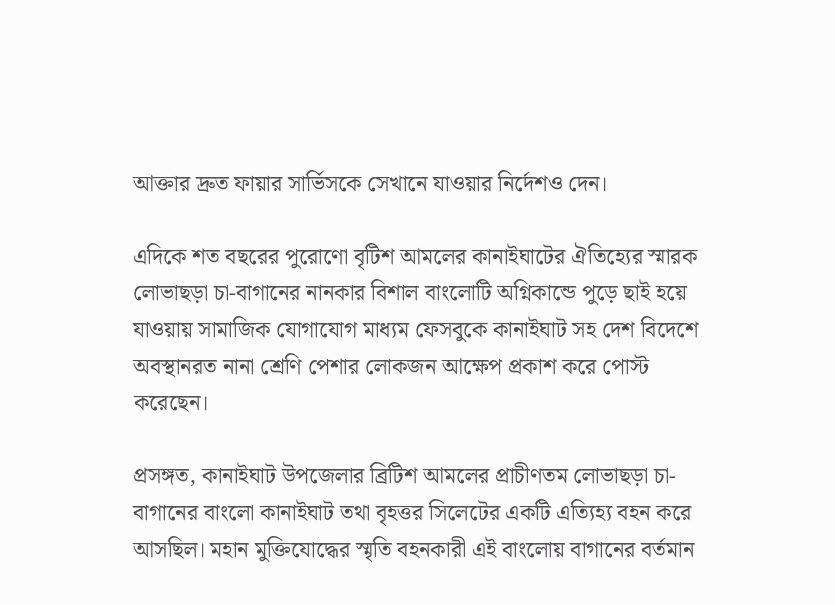আক্তার দ্রুত ফায়ার সার্ভিসকে সেখানে যাওয়ার নির্দেশও দেন।

এদিকে শত বছরের পুরোণো বৃটিশ আমলের কানাইঘাটের ঐতিহ্যের স্মারক লোভাছড়া চা-বাগানের নানকার বিশাল বাংলোটি অগ্নিকান্ডে পুড়ে ছাই হয়ে যাওয়ায় সামাজিক যোগাযোগ মাধ্যম ফেসবুকে কানাইঘাট সহ দেশ বিদেশে অবস্থানরত নানা শ্রেণি পেশার লোকজন আক্ষেপ প্রকাশ করে পোস্ট করেছেন।

প্রসঙ্গত, কানাইঘাট উপজেলার ব্রিটিশ আমলের প্রাচীণতম লোভাছড়া চা-বাগানের বাংলো কানাইঘাট তথা বৃহত্তর সিলেটের একটি এত্যিহ্য বহন করে আসছিল। মহান মুক্তিযোদ্ধের স্মৃতি বহনকারী এই বাংলোয় বাগানের বর্তমান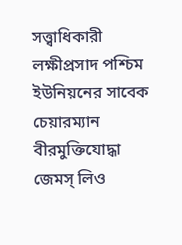সত্ত্বাধিকারী লক্ষীপ্রসাদ পশ্চিম ইউনিয়নের সাবেক চেয়ারম্যান বীরমুক্তিযোদ্ধা জেমস্ লিও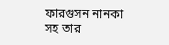ফারগুসন নানকা সহ তার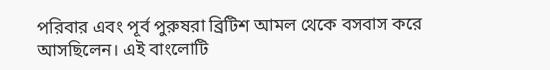পরিবার এবং পূর্ব পুরুষরা ব্রিটিশ আমল থেকে বসবাস করে আসছিলেন। এই বাংলোটি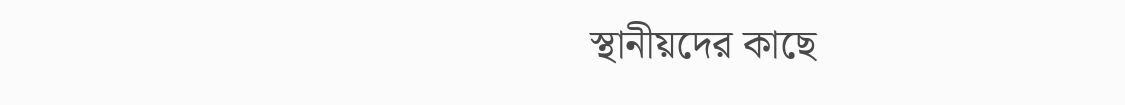স্থানীয়দের কাছে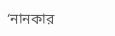‘নানকার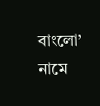বাংলো’ নামে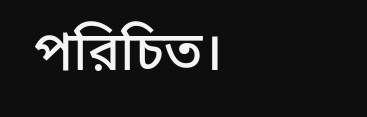পরিচিত।